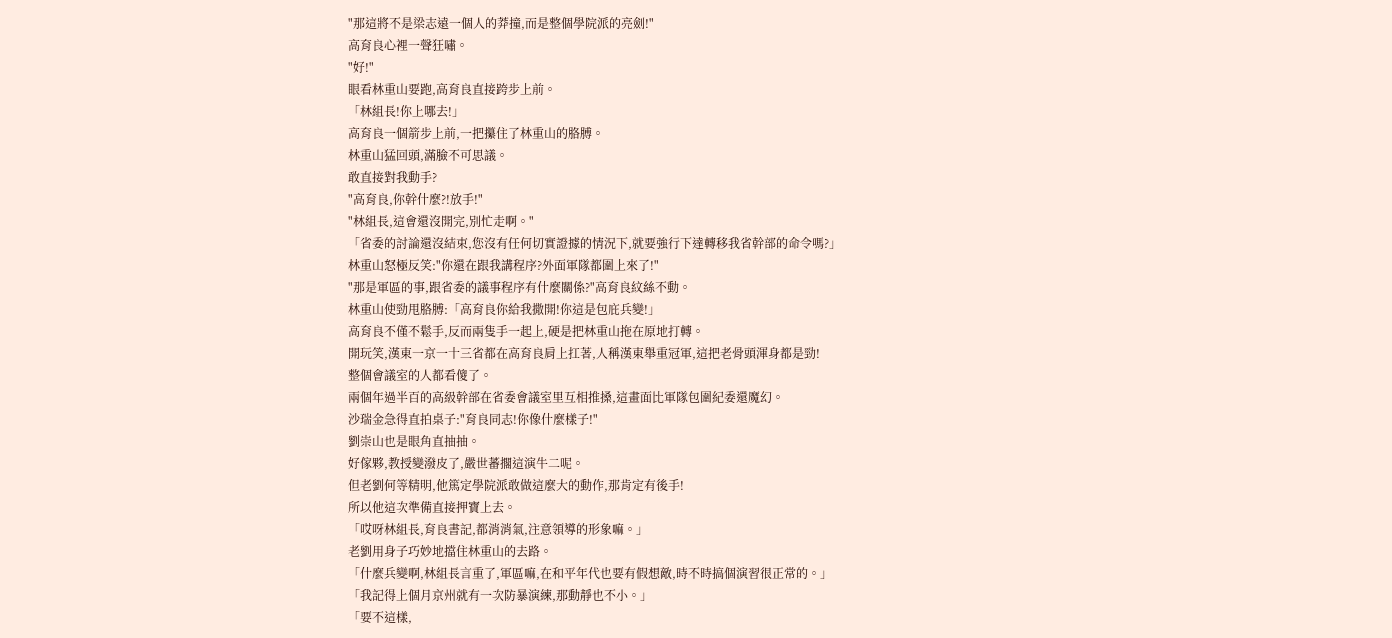"那這將不是梁志遠一個人的莽撞,而是整個學院派的亮劍!"
高育良心裡一聲狂嘯。
"好!"
眼看林重山要跑,高育良直接跨步上前。
「林組長!你上哪去!」
高育良一個箭步上前,一把攥住了林重山的胳膊。
林重山猛回頭,滿臉不可思議。
敢直接對我動手?
"高育良,你幹什麼?!放手!"
"林組長,這會還沒開完,別忙走啊。"
「省委的討論還沒結束,您沒有任何切實證據的情況下,就要強行下達轉移我省幹部的命令嗎?」
林重山怒極反笑:"你還在跟我講程序?外面軍隊都圍上來了!"
"那是軍區的事,跟省委的議事程序有什麼關係?"高育良紋絲不動。
林重山使勁甩胳膊:「高育良你給我撒開!你這是包庇兵變!」
高育良不僅不鬆手,反而兩隻手一起上,硬是把林重山拖在原地打轉。
開玩笑,漢東一京一十三省都在高育良肩上扛著,人稱漢東舉重冠軍,這把老骨頭渾身都是勁!
整個會議室的人都看傻了。
兩個年過半百的高級幹部在省委會議室里互相推搡,這畫面比軍隊包圍紀委還魔幻。
沙瑞金急得直拍桌子:"育良同志!你像什麼樣子!"
劉崇山也是眼角直抽抽。
好傢夥,教授變潑皮了,嚴世蕃擱這演牛二呢。
但老劉何等精明,他篤定學院派敢做這麼大的動作,那肯定有後手!
所以他這次準備直接押寶上去。
「哎呀林組長,育良書記,都消消氣,注意領導的形象嘛。」
老劉用身子巧妙地擋住林重山的去路。
「什麼兵變啊,林組長言重了,軍區嘛,在和平年代也要有假想敵,時不時搞個演習很正常的。」
「我記得上個月京州就有一次防暴演練,那動靜也不小。」
「要不這樣,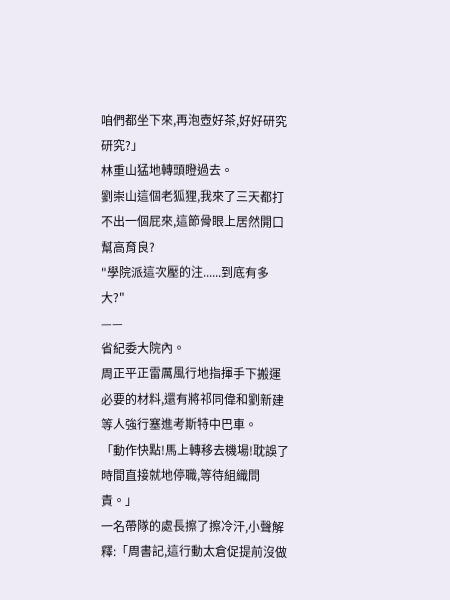咱們都坐下來,再泡壺好茶,好好研究研究?」
林重山猛地轉頭瞪過去。
劉崇山這個老狐狸,我來了三天都打不出一個屁來,這節骨眼上居然開口幫高育良?
"學院派這次壓的注......到底有多大?"
——
省紀委大院內。
周正平正雷厲風行地指揮手下搬運必要的材料,還有將祁同偉和劉新建等人強行塞進考斯特中巴車。
「動作快點!馬上轉移去機場!耽誤了時間直接就地停職,等待組織問責。」
一名帶隊的處長擦了擦冷汗,小聲解釋:「周書記,這行動太倉促提前沒做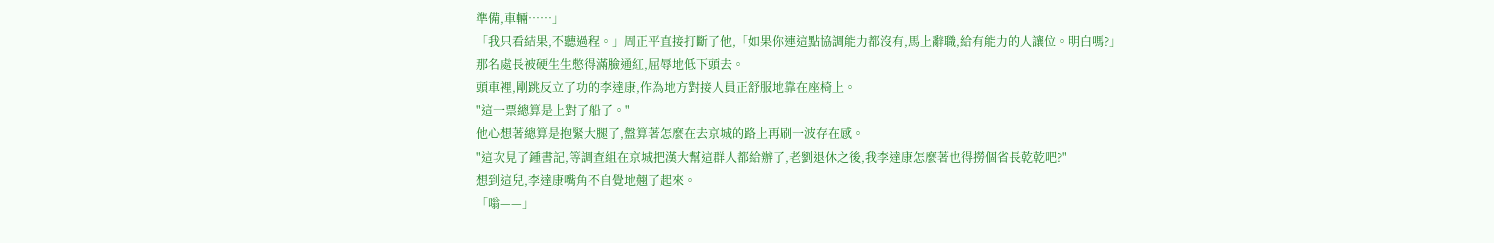準備,車輛……」
「我只看結果,不聽過程。」周正平直接打斷了他,「如果你連這點協調能力都沒有,馬上辭職,給有能力的人讓位。明白嗎?」
那名處長被硬生生憋得滿臉通紅,屈辱地低下頭去。
頭車裡,剛跳反立了功的李達康,作為地方對接人員正舒服地靠在座椅上。
"這一票總算是上對了船了。"
他心想著總算是抱緊大腿了,盤算著怎麼在去京城的路上再刷一波存在感。
"這次見了鍾書記,等調查組在京城把漢大幫這群人都給辦了,老劉退休之後,我李達康怎麼著也得撈個省長乾乾吧?"
想到這兒,李達康嘴角不自覺地翹了起來。
「嗡——」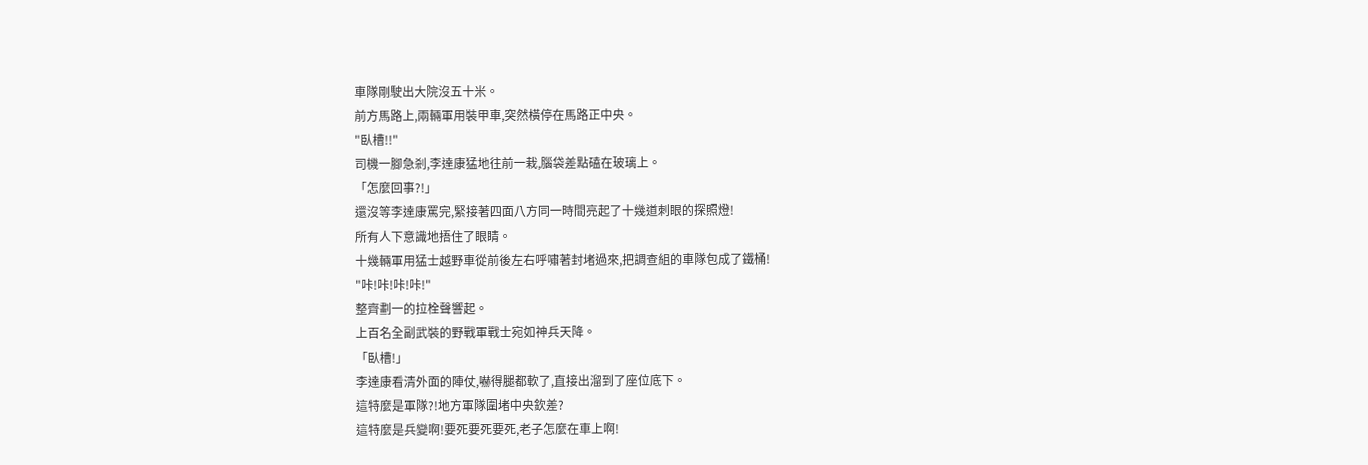車隊剛駛出大院沒五十米。
前方馬路上,兩輛軍用裝甲車,突然橫停在馬路正中央。
"臥槽!!"
司機一腳急剎,李達康猛地往前一栽,腦袋差點磕在玻璃上。
「怎麼回事?!」
還沒等李達康罵完,緊接著四面八方同一時間亮起了十幾道刺眼的探照燈!
所有人下意識地捂住了眼睛。
十幾輛軍用猛士越野車從前後左右呼嘯著封堵過來,把調查組的車隊包成了鐵桶!
"咔!咔!咔!咔!"
整齊劃一的拉栓聲響起。
上百名全副武裝的野戰軍戰士宛如神兵天降。
「臥槽!」
李達康看清外面的陣仗,嚇得腿都軟了,直接出溜到了座位底下。
這特麼是軍隊?!地方軍隊圍堵中央欽差?
這特麼是兵變啊!要死要死要死,老子怎麼在車上啊!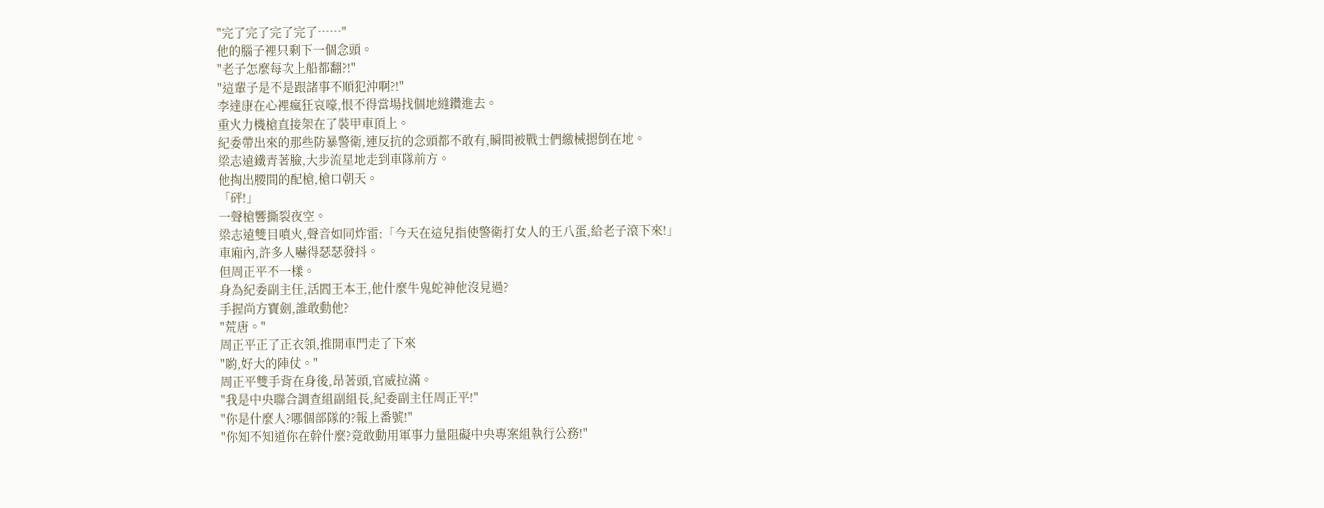"完了完了完了完了……"
他的腦子裡只剩下一個念頭。
"老子怎麼每次上船都翻?!"
"這輩子是不是跟諸事不順犯沖啊?!"
李達康在心裡瘋狂哀嚎,恨不得當場找個地縫鑽進去。
重火力機槍直接架在了裝甲車頂上。
紀委帶出來的那些防暴警衛,連反抗的念頭都不敢有,瞬間被戰士們繳械摁倒在地。
梁志遠鐵青著臉,大步流星地走到車隊前方。
他掏出腰間的配槍,槍口朝天。
「砰!」
一聲槍響撕裂夜空。
梁志遠雙目噴火,聲音如同炸雷:「今天在這兒指使警衛打女人的王八蛋,給老子滾下來!」
車廂內,許多人嚇得瑟瑟發抖。
但周正平不一樣。
身為紀委副主任,活閻王本王,他什麼牛鬼蛇神他沒見過?
手握尚方寶劍,誰敢動他?
"荒唐。"
周正平正了正衣領,推開車門走了下來
"喲,好大的陣仗。"
周正平雙手背在身後,昂著頭,官威拉滿。
"我是中央聯合調查組副組長,紀委副主任周正平!"
"你是什麼人?哪個部隊的?報上番號!"
"你知不知道你在幹什麼?竟敢動用軍事力量阻礙中央專案組執行公務!"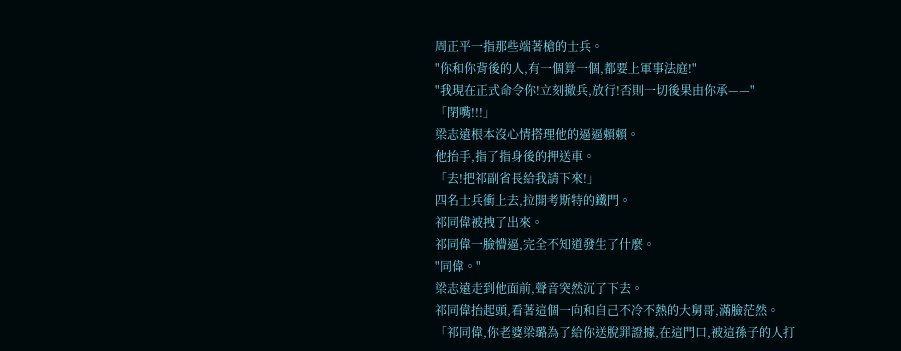周正平一指那些端著槍的士兵。
"你和你背後的人,有一個算一個,都要上軍事法庭!"
"我現在正式命令你!立刻撤兵,放行!否則一切後果由你承——"
「閉嘴!!!」
梁志遠根本沒心情搭理他的逼逼賴賴。
他抬手,指了指身後的押送車。
「去!把祁副省長給我請下來!」
四名士兵衝上去,拉開考斯特的鐵門。
祁同偉被拽了出來。
祁同偉一臉懵逼,完全不知道發生了什麼。
"同偉。"
梁志遠走到他面前,聲音突然沉了下去。
祁同偉抬起頭,看著這個一向和自己不冷不熱的大舅哥,滿臉茫然。
「祁同偉,你老婆梁璐為了給你送脫罪證據,在這門口,被這孫子的人打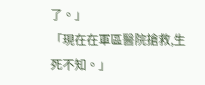了。」
「現在在軍區醫院搶救,生死不知。」